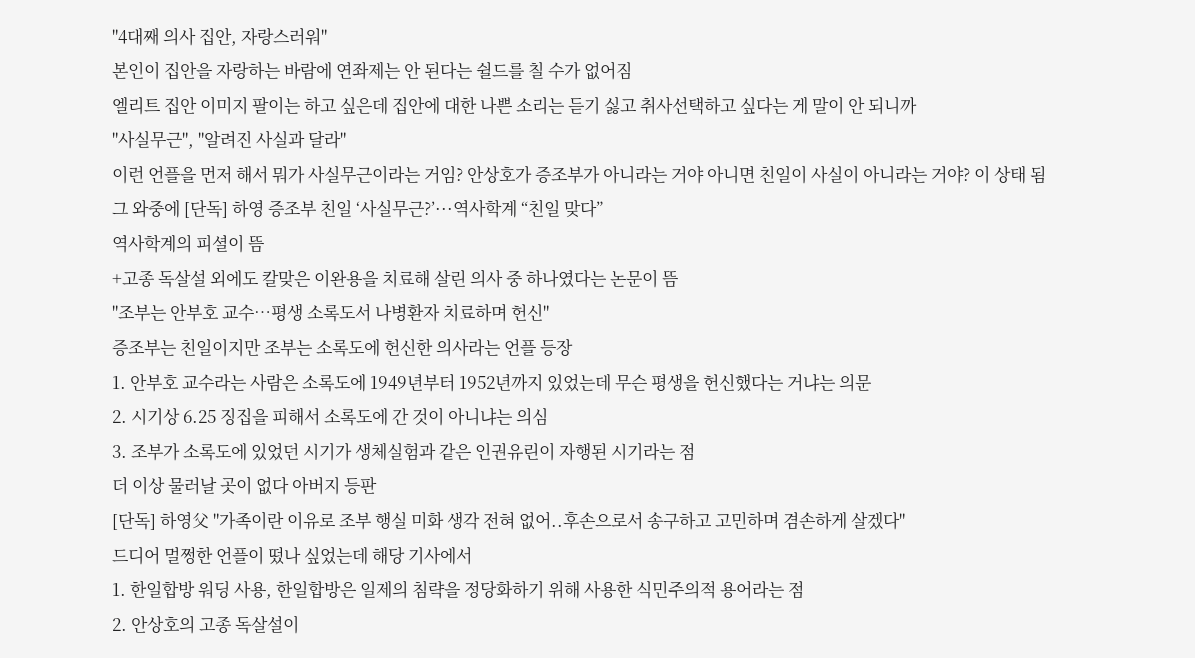"4대째 의사 집안, 자랑스러워"
본인이 집안을 자랑하는 바람에 연좌제는 안 된다는 쉴드를 칠 수가 없어짐
엘리트 집안 이미지 팔이는 하고 싶은데 집안에 대한 나쁜 소리는 듣기 싫고 취사선택하고 싶다는 게 말이 안 되니까
"사실무근", "알려진 사실과 달라"
이런 언플을 먼저 해서 뭐가 사실무근이라는 거임? 안상호가 증조부가 아니라는 거야 아니면 친일이 사실이 아니라는 거야? 이 상태 됨
그 와중에 [단독] 하영 증조부 친일 ‘사실무근?’···역사학계 “친일 맞다”
역사학계의 피셜이 뜸
+고종 독살설 외에도 칼맞은 이완용을 치료해 살린 의사 중 하나였다는 논문이 뜸
"조부는 안부호 교수…평생 소록도서 나병환자 치료하며 헌신"
증조부는 친일이지만 조부는 소록도에 헌신한 의사라는 언플 등장
1. 안부호 교수라는 사람은 소록도에 1949년부터 1952년까지 있었는데 무슨 평생을 헌신했다는 거냐는 의문
2. 시기상 6.25 징집을 피해서 소록도에 간 것이 아니냐는 의심
3. 조부가 소록도에 있었던 시기가 생체실험과 같은 인권유린이 자행된 시기라는 점
더 이상 물러날 곳이 없다 아버지 등판
[단독] 하영父 "가족이란 이유로 조부 행실 미화 생각 전혀 없어..후손으로서 송구하고 고민하며 겸손하게 살겠다"
드디어 멀쩡한 언플이 떴나 싶었는데 해당 기사에서
1. 한일합방 워딩 사용, 한일합방은 일제의 침략을 정당화하기 위해 사용한 식민주의적 용어라는 점
2. 안상호의 고종 독살설이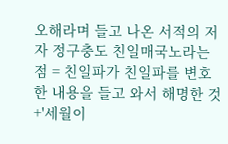오해라며 들고 나온 서적의 저자 정구충도 친일매국노라는 점 = 친일파가 친일파를 변호한 내용을 들고 와서 해명한 것
+'세월이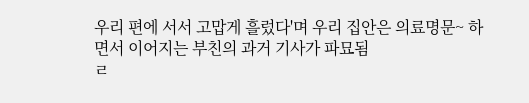우리 편에 서서 고맙게 흘렀다'며 우리 집안은 의료명문~ 하면서 이어지는 부친의 과거 기사가 파묘됨
ㄹ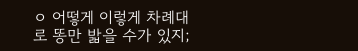ㅇ 어떻게 이렇게 차례대로 똥만 밟을 수가 있지;